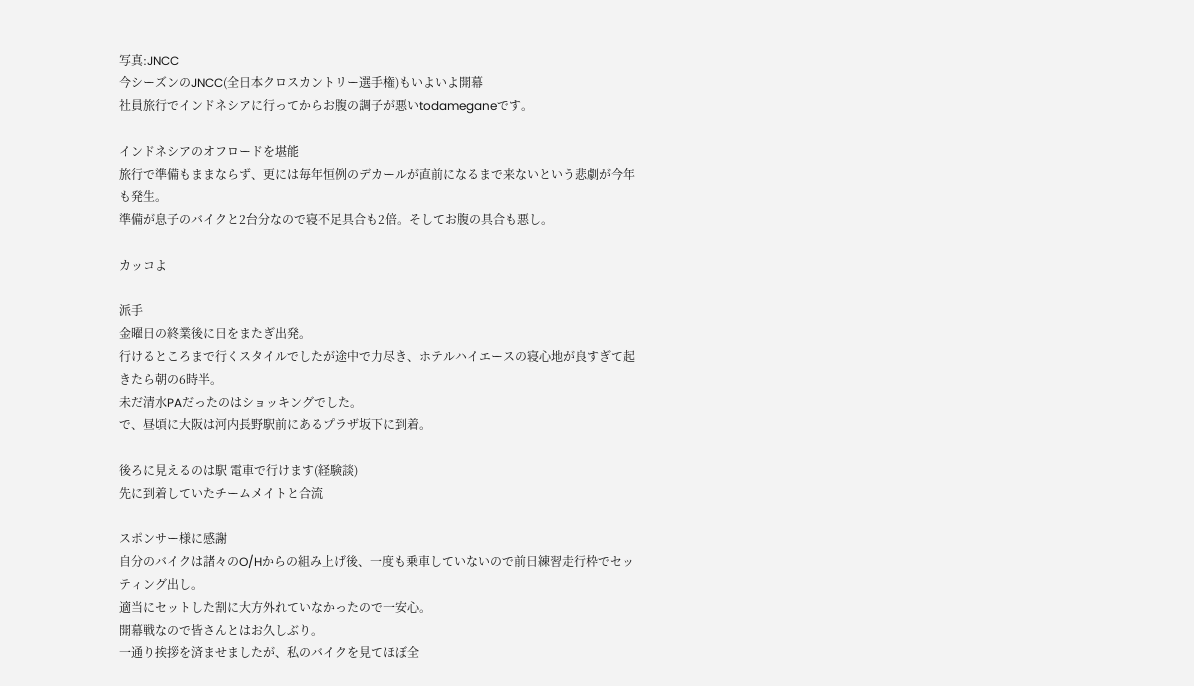写真:JNCC
今シーズンのJNCC(全日本クロスカントリー選手権)もいよいよ開幕
社員旅行でインドネシアに行ってからお腹の調子が悪いtodameganeです。

インドネシアのオフロードを堪能
旅行で準備もままならず、更には毎年恒例のデカールが直前になるまで来ないという悲劇が今年も発生。
準備が息子のバイクと2台分なので寝不足具合も2倍。そしてお腹の具合も悪し。

カッコよ

派手
金曜日の終業後に日をまたぎ出発。
行けるところまで行くスタイルでしたが途中で力尽き、ホテルハイエースの寝心地が良すぎて起きたら朝の6時半。
未だ清水PAだったのはショッキングでした。
で、昼頃に大阪は河内長野駅前にあるプラザ坂下に到着。

後ろに見えるのは駅 電車で行けます(経験談)
先に到着していたチームメイトと合流

スポンサー様に感謝
自分のバイクは諸々のO/Hからの組み上げ後、一度も乗車していないので前日練習走行枠でセッティング出し。
適当にセットした割に大方外れていなかったので一安心。
開幕戦なので皆さんとはお久しぶり。
一通り挨拶を済ませましたが、私のバイクを見てほぼ全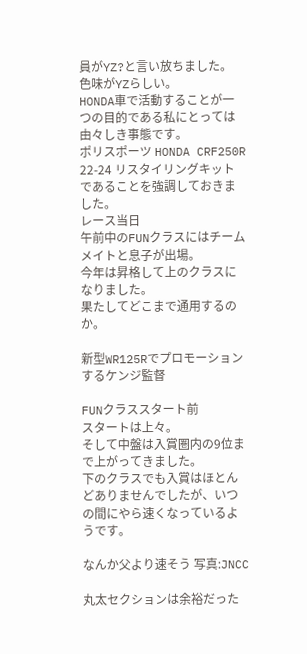員がYZ?と言い放ちました。
色味がYZらしい。
HONDA車で活動することが一つの目的である私にとっては由々しき事態です。
ポリスポーツ HONDA CRF250R 22-24 リスタイリングキットであることを強調しておきました。
レース当日
午前中のFUNクラスにはチームメイトと息子が出場。
今年は昇格して上のクラスになりました。
果たしてどこまで通用するのか。

新型WR125Rでプロモーションするケンジ監督

FUNクラススタート前
スタートは上々。
そして中盤は入賞圏内の9位まで上がってきました。
下のクラスでも入賞はほとんどありませんでしたが、いつの間にやら速くなっているようです。

なんか父より速そう 写真:JNCC

丸太セクションは余裕だった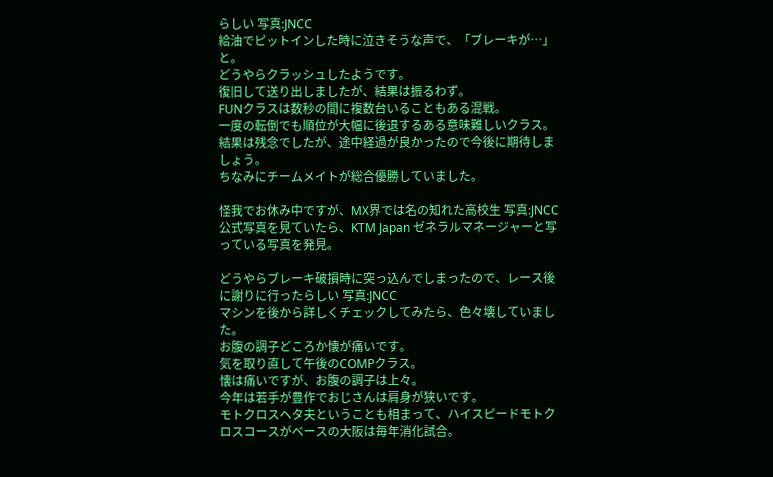らしい 写真:JNCC
給油でピットインした時に泣きそうな声で、「ブレーキが…」と。
どうやらクラッシュしたようです。
復旧して送り出しましたが、結果は振るわず。
FUNクラスは数秒の間に複数台いることもある混戦。
一度の転倒でも順位が大幅に後退するある意味難しいクラス。
結果は残念でしたが、途中経過が良かったので今後に期待しましょう。
ちなみにチームメイトが総合優勝していました。

怪我でお休み中ですが、MX界では名の知れた高校生 写真:JNCC
公式写真を見ていたら、KTM Japan ゼネラルマネージャーと写っている写真を発見。

どうやらブレーキ破損時に突っ込んでしまったので、レース後に謝りに行ったらしい 写真:JNCC
マシンを後から詳しくチェックしてみたら、色々壊していました。
お腹の調子どころか懐が痛いです。
気を取り直して午後のCOMPクラス。
懐は痛いですが、お腹の調子は上々。
今年は若手が豊作でおじさんは肩身が狭いです。
モトクロスヘタ夫ということも相まって、ハイスピードモトクロスコースがベースの大阪は毎年消化試合。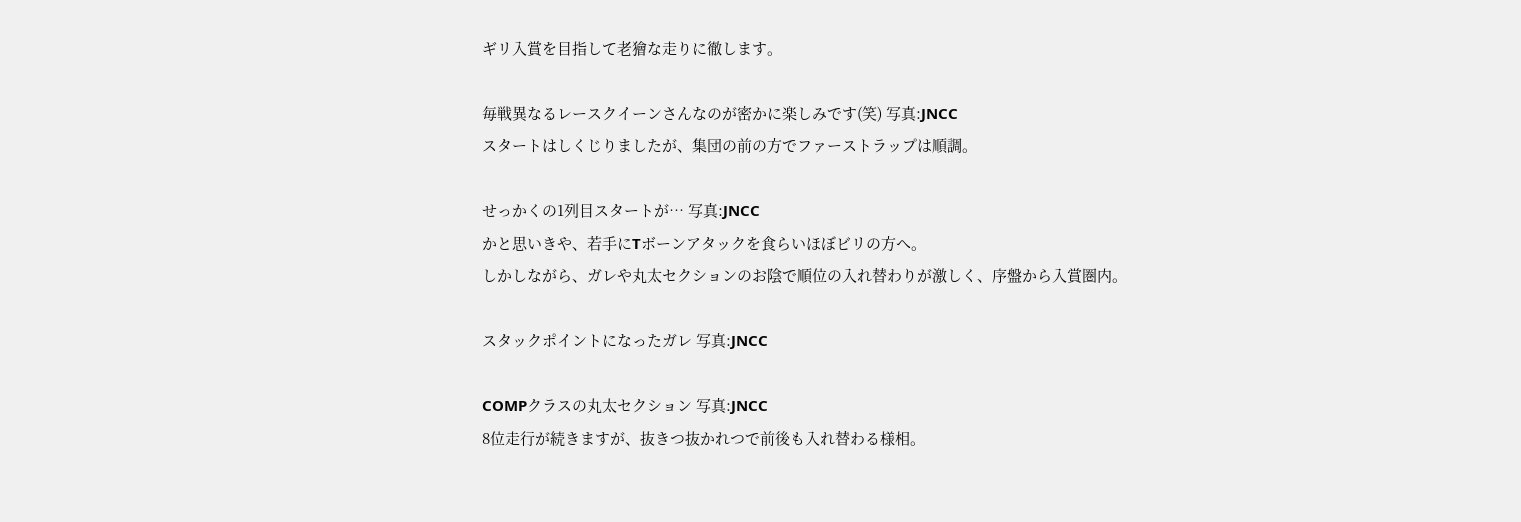ギリ入賞を目指して老獪な走りに徹します。

毎戦異なるレースクイーンさんなのが密かに楽しみです(笑) 写真:JNCC
スタートはしくじりましたが、集団の前の方でファーストラップは順調。

せっかくの1列目スタートが… 写真:JNCC
かと思いきや、若手にTボーンアタックを食らいほぼビリの方へ。
しかしながら、ガレや丸太セクションのお陰で順位の入れ替わりが激しく、序盤から入賞圏内。

スタックポイントになったガレ 写真:JNCC

COMPクラスの丸太セクション 写真:JNCC
8位走行が続きますが、抜きつ抜かれつで前後も入れ替わる様相。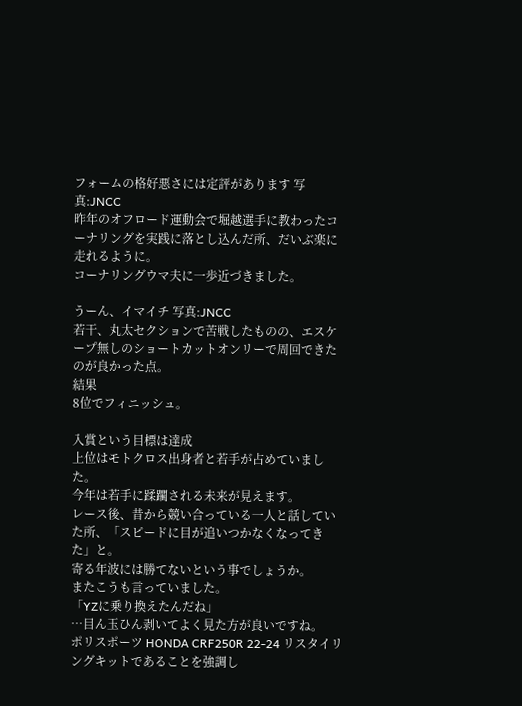フォームの格好悪さには定評があります 写真:JNCC
昨年のオフロード運動会で堀越選手に教わったコーナリングを実践に落とし込んだ所、だいぶ楽に走れるように。
コーナリングウマ夫に一歩近づきました。

うーん、イマイチ 写真:JNCC
若干、丸太セクションで苦戦したものの、エスケープ無しのショートカットオンリーで周回できたのが良かった点。
結果
8位でフィニッシュ。

入賞という目標は達成
上位はモトクロス出身者と若手が占めていました。
今年は若手に蹂躙される未来が見えます。
レース後、昔から競い合っている一人と話していた所、「スピードに目が追いつかなくなってきた」と。
寄る年波には勝てないという事でしょうか。
またこうも言っていました。
「YZに乗り換えたんだね」
…目ん玉ひん剥いてよく見た方が良いですね。
ポリスポーツ HONDA CRF250R 22-24 リスタイリングキットであることを強調し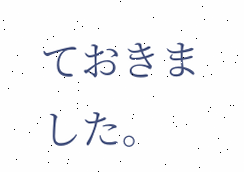ておきました。